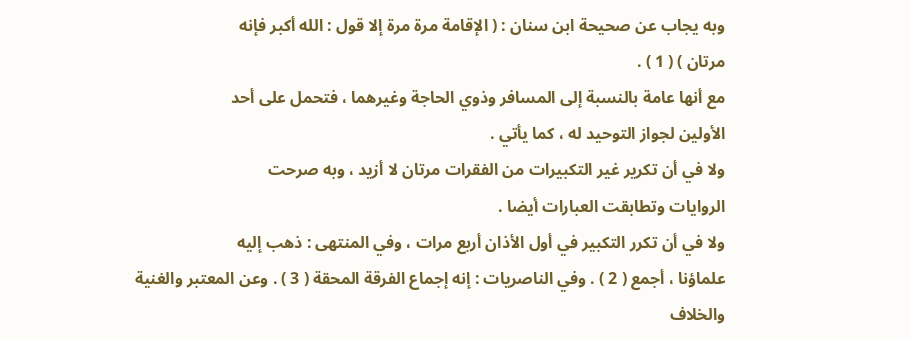وبه يجاب عن صحيحة ابن سنان : ( الإقامة مرة مرة إلا قول : الله أكبر فإنه
مرتان ) ( 1 ) .
مع أنها عامة بالنسبة إلى المسافر وذوي الحاجة وغيرهما ، فتحمل على أحد
الأولين لجواز التوحيد له ، كما يأتي .
ولا في أن تكرير غير التكبيرات من الفقرات مرتان لا أزيد ، وبه صرحت
الروايات وتطابقت العبارات أيضا .
ولا في أن تكرر التكبير في أول الأذان أربع مرات ، وفي المنتهى : ذهب إليه
علماؤنا ، أجمع ( 2 ) . وفي الناصريات : إنه إجماع الفرقة المحقة ( 3 ) . وعن المعتبر والغنية
والخلاف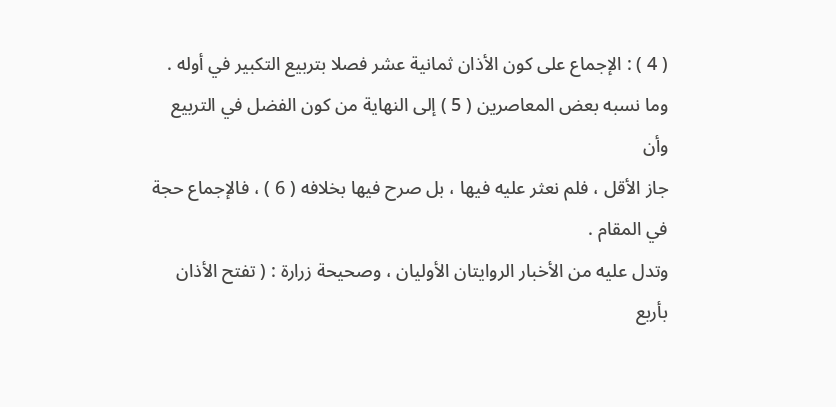( 4 ) : الإجماع على كون الأذان ثمانية عشر فصلا بتربيع التكبير في أوله .
وما نسبه بعض المعاصرين ( 5 ) إلى النهاية من كون الفضل في التربيع وأن
جاز الأقل ، فلم نعثر عليه فيها ، بل صرح فيها بخلافه ( 6 ) ، فالإجماع حجة
في المقام .
وتدل عليه من الأخبار الروايتان الأوليان ، وصحيحة زرارة : ( تفتح الأذان
بأربع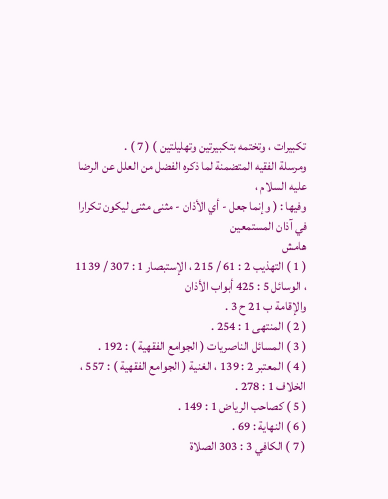تكبيرات ، وتختمه بتكبيرتين وتهليلتين ) ( 7 ) .
ومرسلة الفقيه المتضمنة لما ذكره الفضل من العلل عن الرضا عليه السلام ،
وفيها : ( وإنما جعل - أي الأذان - مثنى مثنى ليكون تكرارا في آذان المستمعين
هامش
( 1 ) التهذيب 2 : 61 / 215 ، الإستبصار 1 : 307 / 1139 ، الوسائل 5 : 425 أبواب الأذان
والإقامة ب 21 ح 3 .
( 2 ) المنتهى 1 : 254 .
( 3 ) المسائل الناصريات ( الجوامع الفقهية ) : 192 .
( 4 ) المعتبر 2 : 139 ، الغنية ( الجوامع الفقهية ) : 557 ، الخلاف 1 : 278 .
( 5 ) كصاحب الرياض 1 : 149 .
( 6 ) النهاية : 69 .
( 7 ) الكافي 3 : 303 الصلاة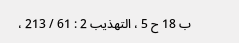ب 18 ح 5 ، التهذيب 2 : 61 / 213 ،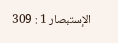الإستبصار 1 : 309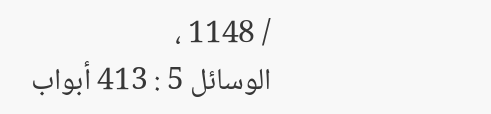/ 1148 ،
الوسائل 5 : 413 أبواب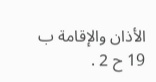الأذان والإقامة ب 19 ح 2 .